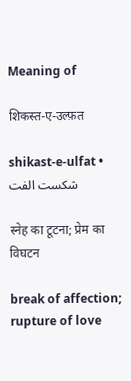Meaning of

शिकस्त-ए-उल्फ़त

shikast-e-ulfat • شکست الفت

स्नेह का टूटना; प्रेम का विघटन

break of affection; rupture of love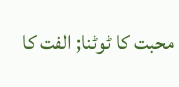محبت کا ٹوٹنا; الفت کا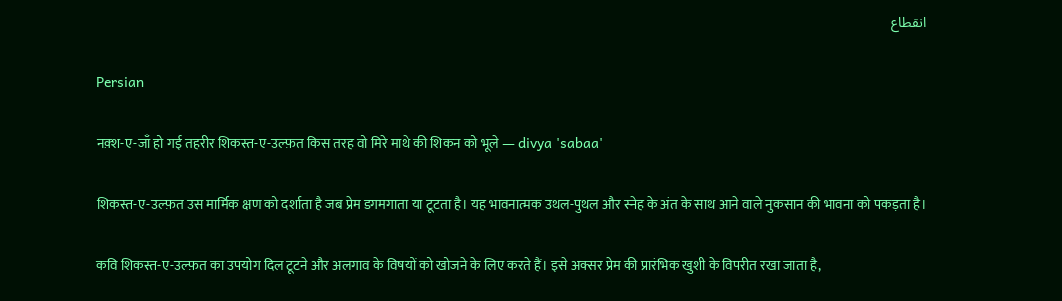انقطاع

Persian

नक़्श-ए-जाँ हो गई तहरीर शिकस्त-ए-उल्फ़त किस तरह वो मिरे माथे की शिकन को भूले — divya 'sabaa'

शिकस्त-ए-उल्फ़त उस मार्मिक क्षण को दर्शाता है जब प्रेम डगमगाता या टूटता है। यह भावनात्मक उथल-पुथल और स्नेह के अंत के साथ आने वाले नुकसान की भावना को पकड़ता है।

कवि शिकस्त-ए-उल्फ़त का उपयोग दिल टूटने और अलगाव के विषयों को खोजने के लिए करते हैं। इसे अक्सर प्रेम की प्रारंभिक खुशी के विपरीत रखा जाता है,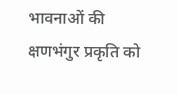भावनाओं की क्षणभंगुर प्रकृति को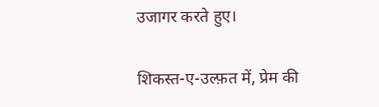उजागर करते हुए।

शिकस्त-ए-उल्फ़त में, प्रेम की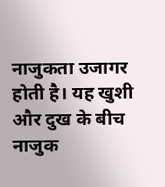नाजुकता उजागर होती है। यह खुशी और दुख के बीच नाजुक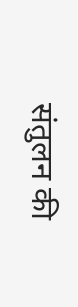संतुलन की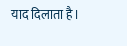याद दिलाता है।